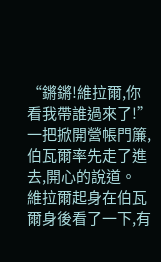“鏘鏘!維拉爾,你看我帶誰過來了!”一把掀開營帳門簾,伯瓦爾率先走了進去,開心的說道。
維拉爾起身在伯瓦爾身後看了一下,有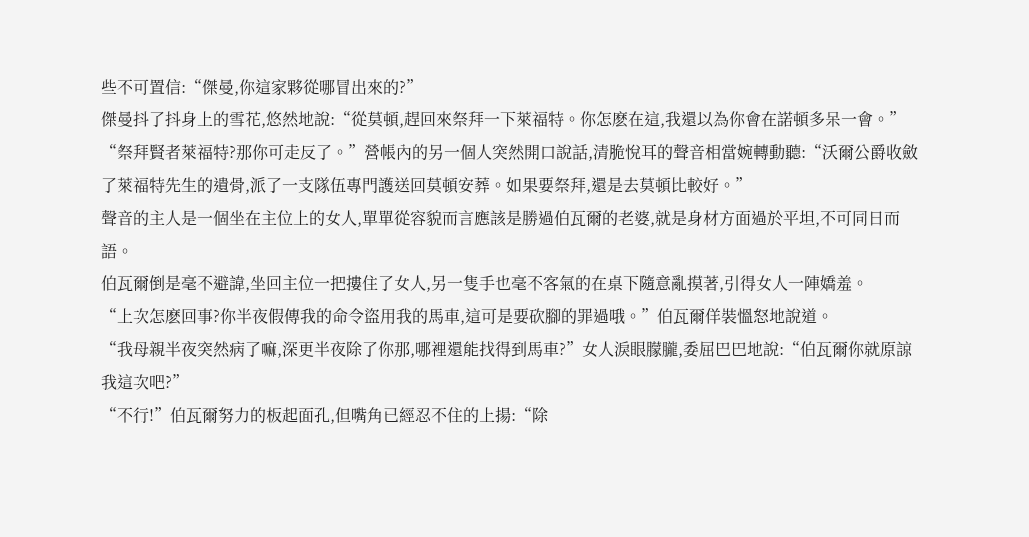些不可置信:“傑曼,你這家夥從哪冒出來的?”
傑曼抖了抖身上的雪花,悠然地說:“從莫頓,趕回來祭拜一下萊福特。你怎麽在這,我還以為你會在諾頓多呆一會。”
“祭拜賢者萊福特?那你可走反了。”營帳內的另一個人突然開口說話,清脆悅耳的聲音相當婉轉動聽:“沃爾公爵收斂了萊福特先生的遺骨,派了一支隊伍專門護送回莫頓安葬。如果要祭拜,還是去莫頓比較好。”
聲音的主人是一個坐在主位上的女人,單單從容貌而言應該是勝過伯瓦爾的老婆,就是身材方面過於平坦,不可同日而語。
伯瓦爾倒是毫不避諱,坐回主位一把摟住了女人,另一隻手也毫不客氣的在桌下隨意亂摸著,引得女人一陣嬌羞。
“上次怎麽回事?你半夜假傳我的命令盜用我的馬車,這可是要砍腳的罪過哦。”伯瓦爾佯裝慍怒地說道。
“我母親半夜突然病了嘛,深更半夜除了你那,哪裡還能找得到馬車?”女人淚眼朦朧,委屈巴巴地說:“伯瓦爾你就原諒我這次吧?”
“不行!”伯瓦爾努力的板起面孔,但嘴角已經忍不住的上揚:“除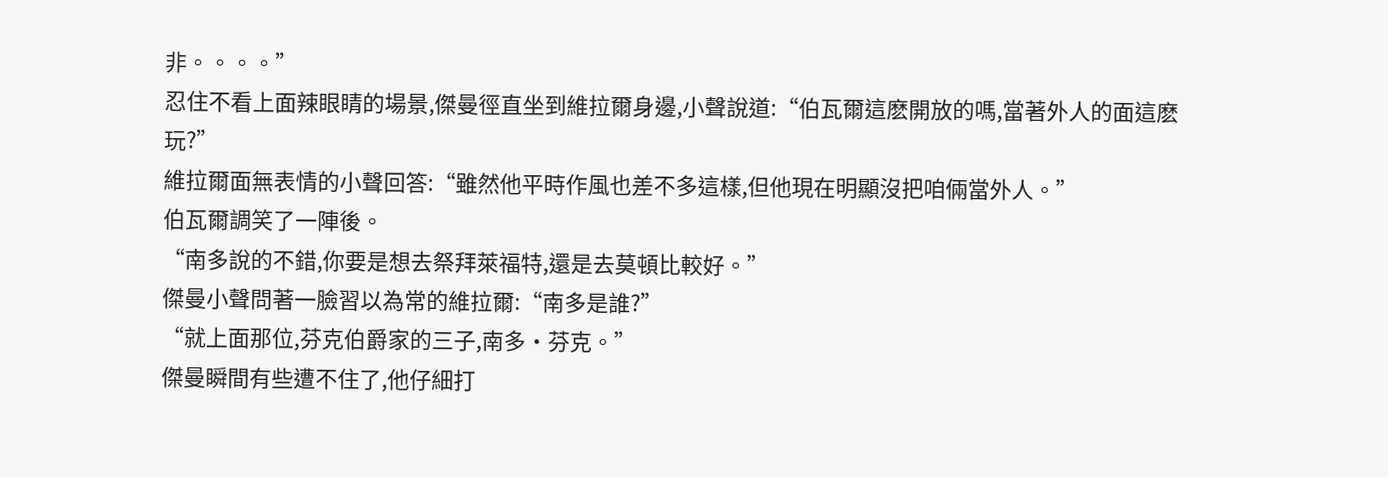非。。。。”
忍住不看上面辣眼睛的場景,傑曼徑直坐到維拉爾身邊,小聲說道:“伯瓦爾這麽開放的嗎,當著外人的面這麽玩?”
維拉爾面無表情的小聲回答:“雖然他平時作風也差不多這樣,但他現在明顯沒把咱倆當外人。”
伯瓦爾調笑了一陣後。
“南多說的不錯,你要是想去祭拜萊福特,還是去莫頓比較好。”
傑曼小聲問著一臉習以為常的維拉爾:“南多是誰?”
“就上面那位,芬克伯爵家的三子,南多·芬克。”
傑曼瞬間有些遭不住了,他仔細打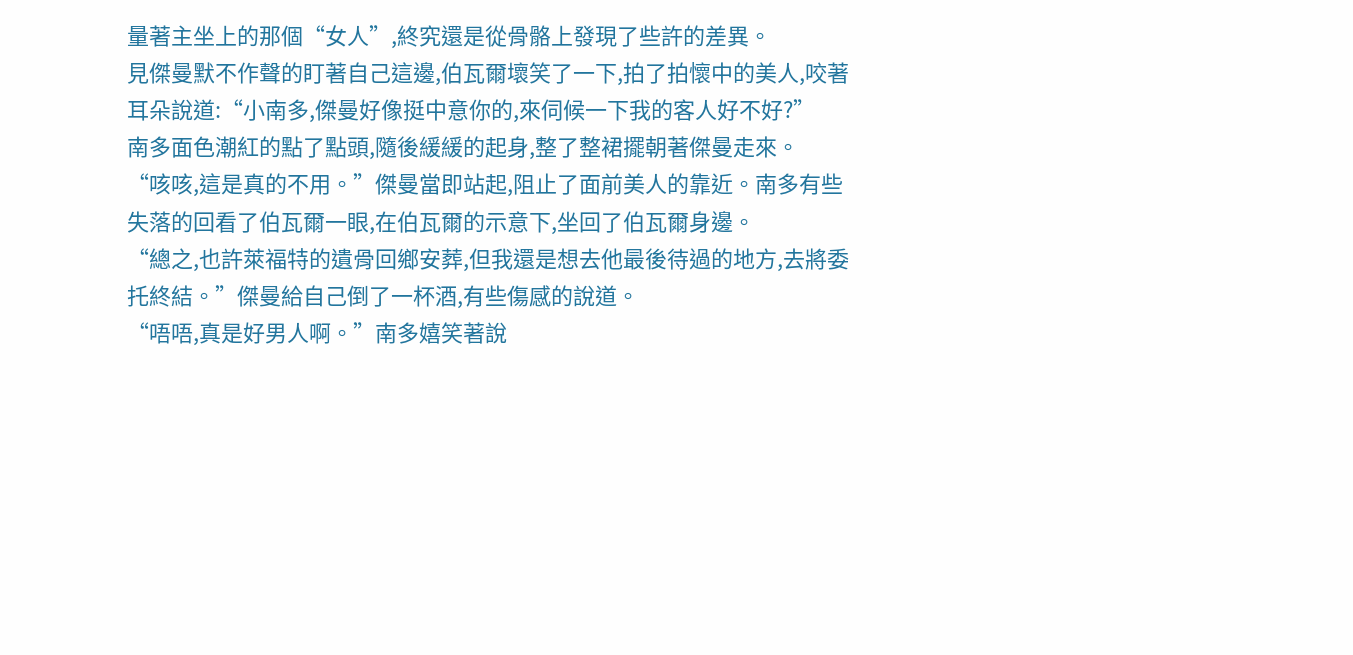量著主坐上的那個“女人”,終究還是從骨骼上發現了些許的差異。
見傑曼默不作聲的盯著自己這邊,伯瓦爾壞笑了一下,拍了拍懷中的美人,咬著耳朵說道:“小南多,傑曼好像挺中意你的,來伺候一下我的客人好不好?”
南多面色潮紅的點了點頭,隨後緩緩的起身,整了整裙擺朝著傑曼走來。
“咳咳,這是真的不用。”傑曼當即站起,阻止了面前美人的靠近。南多有些失落的回看了伯瓦爾一眼,在伯瓦爾的示意下,坐回了伯瓦爾身邊。
“總之,也許萊福特的遺骨回鄉安葬,但我還是想去他最後待過的地方,去將委托終結。”傑曼給自己倒了一杯酒,有些傷感的說道。
“唔唔,真是好男人啊。”南多嬉笑著說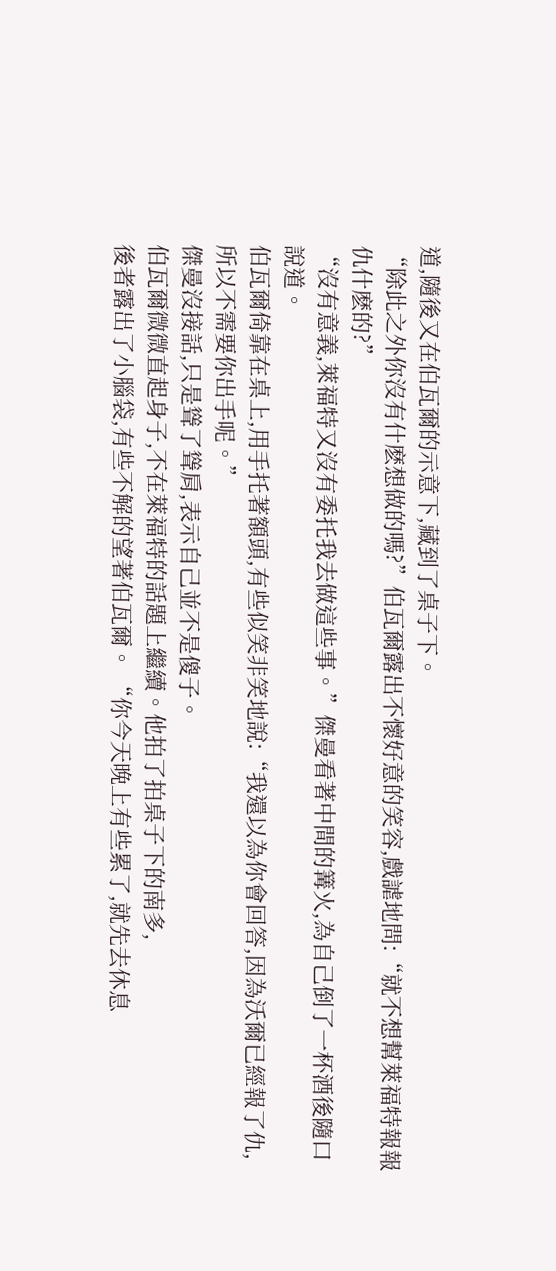道,隨後又在伯瓦爾的示意下,藏到了桌子下。
“除此之外你沒有什麽想做的嗎?”伯瓦爾露出不懷好意的笑容,戲謔地問:“就不想幫萊福特報報仇什麽的?”
“沒有意義,萊福特又沒有委托我去做這些事。”傑曼看著中間的篝火,為自己倒了一杯酒後隨口說道。
伯瓦爾倚靠在桌上,用手托著額頭,有些似笑非笑地說:“我還以為你會回答,因為沃爾已經報了仇,所以不需要你出手呢。”
傑曼沒接話,只是聳了聳肩,表示自己並不是傻子。
伯瓦爾微微直起身子,不在萊福特的話題上繼續。他拍了拍桌子下的南多,
後者露出了小腦袋,有些不解的望著伯瓦爾。 “你今天晚上有些累了,就先去休息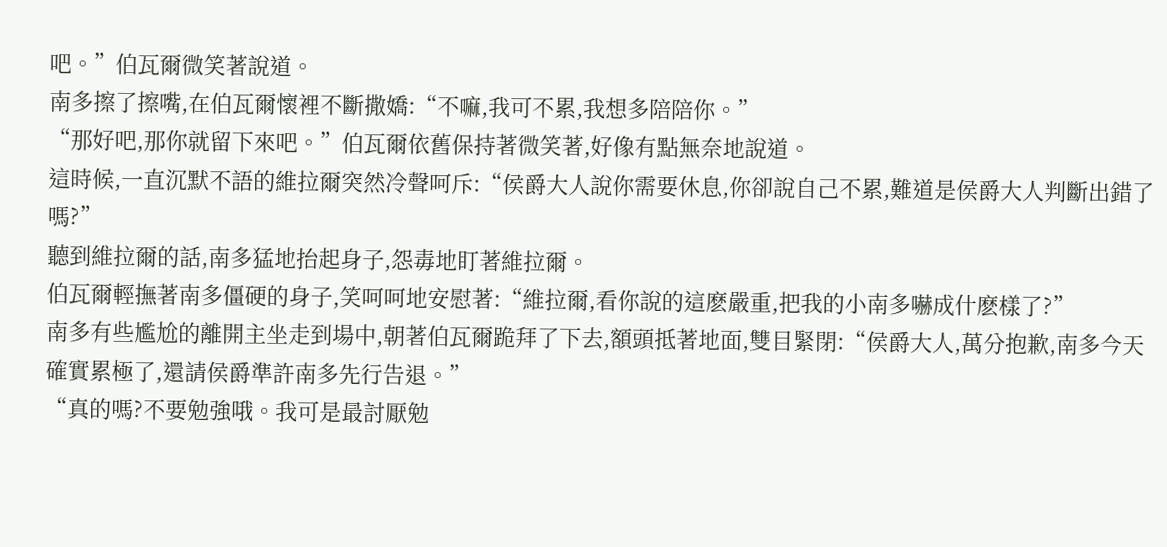吧。”伯瓦爾微笑著說道。
南多擦了擦嘴,在伯瓦爾懷裡不斷撒嬌:“不嘛,我可不累,我想多陪陪你。”
“那好吧,那你就留下來吧。”伯瓦爾依舊保持著微笑著,好像有點無奈地說道。
這時候,一直沉默不語的維拉爾突然冷聲呵斥:“侯爵大人說你需要休息,你卻說自己不累,難道是侯爵大人判斷出錯了嗎?”
聽到維拉爾的話,南多猛地抬起身子,怨毒地盯著維拉爾。
伯瓦爾輕撫著南多僵硬的身子,笑呵呵地安慰著:“維拉爾,看你說的這麽嚴重,把我的小南多嚇成什麽樣了?”
南多有些尷尬的離開主坐走到場中,朝著伯瓦爾跪拜了下去,額頭抵著地面,雙目緊閉:“侯爵大人,萬分抱歉,南多今天確實累極了,還請侯爵準許南多先行告退。”
“真的嗎?不要勉強哦。我可是最討厭勉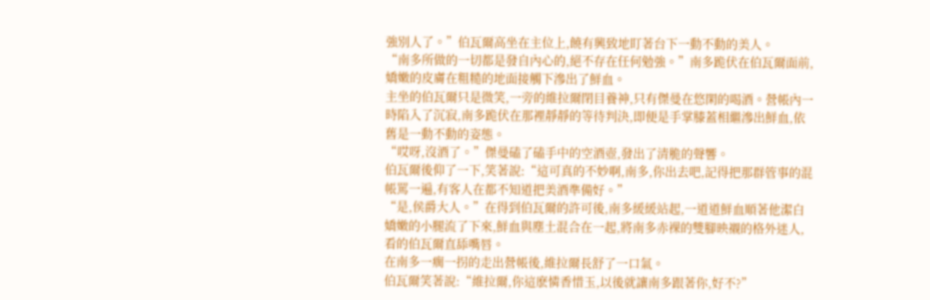強別人了。”伯瓦爾高坐在主位上,饒有興致地盯著台下一動不動的美人。
“南多所做的一切都是發自內心的,絕不存在任何勉強。”南多跪伏在伯瓦爾面前,嬌嫩的皮膚在粗糙的地面接觸下滲出了鮮血。
主坐的伯瓦爾只是微笑,一旁的維拉爾閉目養神,只有傑曼在悠閑的喝酒。營帳內一時陷入了沉寂,南多跪伏在那裡靜靜的等待判決,即便是手掌膝蓋相繼滲出鮮血,依舊是一動不動的姿態。
“哎呀,沒酒了。”傑曼磕了磕手中的空酒壺,發出了清脆的聲響。
伯瓦爾後仰了一下,笑著說:“這可真的不妙啊,南多,你出去吧,記得把那群管事的混帳罵一遍,有客人在都不知道把美酒準備好。”
“是,侯爵大人。”在得到伯瓦爾的許可後,南多緩緩站起,一道道鮮血順著他潔白嬌嫩的小腿流了下來,鮮血與塵土混合在一起,將南多赤裸的雙腳映襯的格外迷人,看的伯瓦爾直舔嘴唇。
在南多一瘸一拐的走出營帳後,維拉爾長舒了一口氣。
伯瓦爾笑著說:“維拉爾,你這麽憐香惜玉,以後就讓南多跟著你,好不?”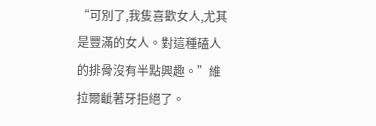“可別了,我隻喜歡女人,尤其是豐滿的女人。對這種磕人的排骨沒有半點興趣。”維拉爾齜著牙拒絕了。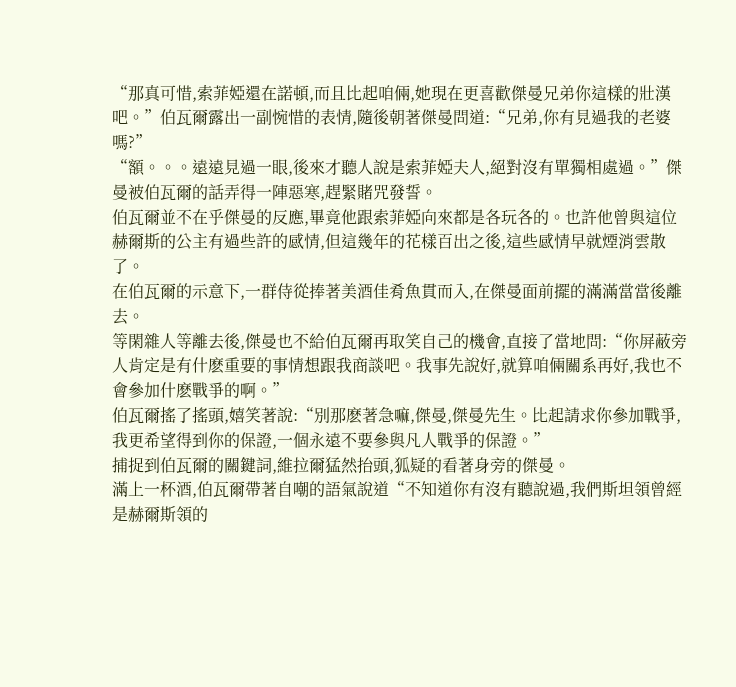“那真可惜,索菲婭還在諾頓,而且比起咱倆,她現在更喜歡傑曼兄弟你這樣的壯漢吧。”伯瓦爾露出一副惋惜的表情,隨後朝著傑曼問道:“兄弟,你有見過我的老婆嗎?”
“額。。。遠遠見過一眼,後來才聽人說是索菲婭夫人,絕對沒有單獨相處過。”傑曼被伯瓦爾的話弄得一陣惡寒,趕緊賭咒發誓。
伯瓦爾並不在乎傑曼的反應,畢竟他跟索菲婭向來都是各玩各的。也許他曾與這位赫爾斯的公主有過些許的感情,但這幾年的花樣百出之後,這些感情早就煙消雲散了。
在伯瓦爾的示意下,一群侍從捧著美酒佳肴魚貫而入,在傑曼面前擺的滿滿當當後離去。
等閑雜人等離去後,傑曼也不給伯瓦爾再取笑自己的機會,直接了當地問:“你屏蔽旁人肯定是有什麽重要的事情想跟我商談吧。我事先說好,就算咱倆關系再好,我也不會參加什麽戰爭的啊。”
伯瓦爾搖了搖頭,嬉笑著說:“別那麽著急嘛,傑曼,傑曼先生。比起請求你參加戰爭,我更希望得到你的保證,一個永遠不要參與凡人戰爭的保證。”
捕捉到伯瓦爾的關鍵詞,維拉爾猛然抬頭,狐疑的看著身旁的傑曼。
滿上一杯酒,伯瓦爾帶著自嘲的語氣說道“不知道你有沒有聽說過,我們斯坦領曾經是赫爾斯領的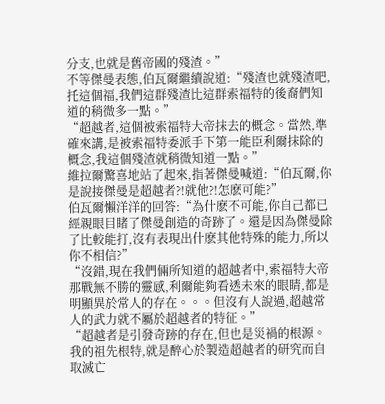分支,也就是舊帝國的殘渣。”
不等傑曼表態,伯瓦爾繼續說道:“殘渣也就殘渣吧,托這個福,我們這群殘渣比這群索福特的後裔們知道的稍微多一點。”
“超越者,這個被索福特大帝抹去的概念。當然,準確來講,是被索福特委派手下第一能臣利爾抹除的概念,我這個殘渣就稍微知道一點。”
維拉爾驚喜地站了起來,指著傑曼喊道:“伯瓦爾,你是說接傑曼是超越者?!就他?!怎麽可能?”
伯瓦爾懶洋洋的回答:“為什麽不可能,你自己都已經親眼目睹了傑曼創造的奇跡了。還是因為傑曼除了比較能打,沒有表現出什麽其他特殊的能力,所以你不相信?”
“沒錯,現在我們倆所知道的超越者中,索福特大帝那戰無不勝的靈感,利爾能夠看透未來的眼睛,都是明顯異於常人的存在。。。但沒有人說過,超越常人的武力就不屬於超越者的特征。”
“超越者是引發奇跡的存在,但也是災禍的根源。我的祖先根特,就是醉心於製造超越者的研究而自取滅亡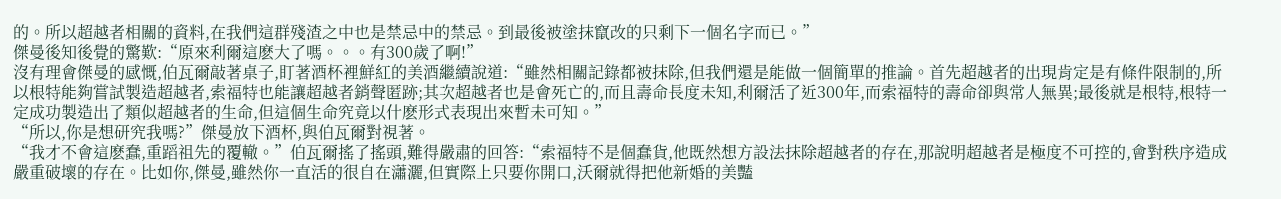的。所以超越者相關的資料,在我們這群殘渣之中也是禁忌中的禁忌。到最後被塗抹竄改的只剩下一個名字而已。”
傑曼後知後覺的驚歎:“原來利爾這麽大了嗎。。。有300歲了啊!”
沒有理會傑曼的感慨,伯瓦爾敲著桌子,盯著酒杯裡鮮紅的美酒繼續說道:“雖然相關記錄都被抹除,但我們還是能做一個簡單的推論。首先超越者的出現肯定是有條件限制的,所以根特能夠嘗試製造超越者,索福特也能讓超越者銷聲匿跡;其次超越者也是會死亡的,而且壽命長度未知,利爾活了近300年,而索福特的壽命卻與常人無異;最後就是根特,根特一定成功製造出了類似超越者的生命,但這個生命究竟以什麽形式表現出來暫未可知。”
“所以,你是想研究我嗎?”傑曼放下酒杯,與伯瓦爾對視著。
“我才不會這麽蠢,重蹈祖先的覆轍。”伯瓦爾搖了搖頭,難得嚴肅的回答:“索福特不是個蠢貨,他既然想方設法抹除超越者的存在,那說明超越者是極度不可控的,會對秩序造成嚴重破壞的存在。比如你,傑曼,雖然你一直活的很自在瀟灑,但實際上只要你開口,沃爾就得把他新婚的美豔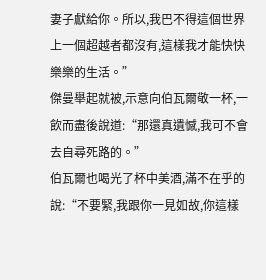妻子獻給你。所以,我巴不得這個世界上一個超越者都沒有,這樣我才能快快樂樂的生活。”
傑曼舉起就被,示意向伯瓦爾敬一杯,一飲而盡後說道:“那還真遺憾,我可不會去自尋死路的。”
伯瓦爾也喝光了杯中美酒,滿不在乎的說:“不要緊,我跟你一見如故,你這樣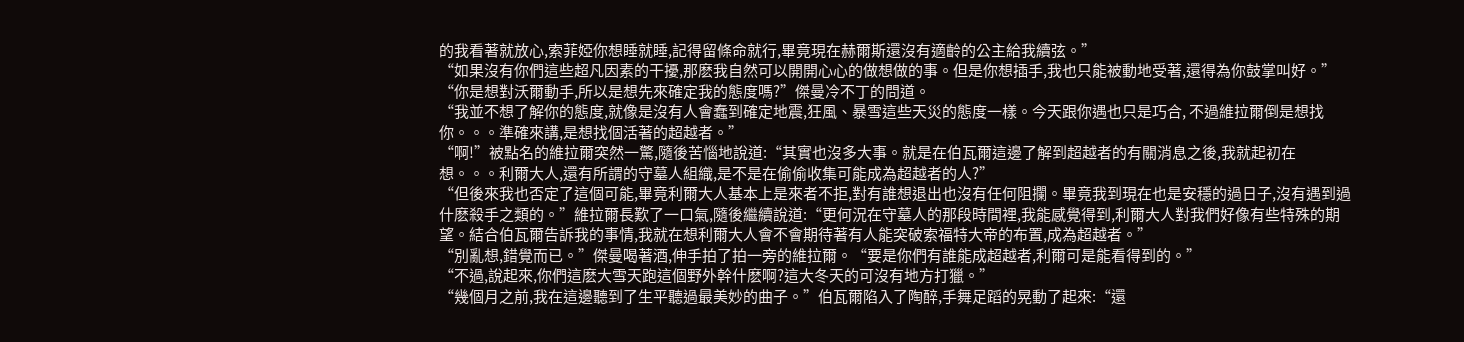的我看著就放心,索菲婭你想睡就睡,記得留條命就行,畢竟現在赫爾斯還沒有適齡的公主給我續弦。”
“如果沒有你們這些超凡因素的干擾,那麽我自然可以開開心心的做想做的事。但是你想插手,我也只能被動地受著,還得為你鼓掌叫好。”
“你是想對沃爾動手,所以是想先來確定我的態度嗎?”傑曼冷不丁的問道。
“我並不想了解你的態度,就像是沒有人會蠢到確定地震,狂風、暴雪這些天災的態度一樣。今天跟你遇也只是巧合, 不過維拉爾倒是想找你。。。準確來講,是想找個活著的超越者。”
“啊!”被點名的維拉爾突然一驚,隨後苦惱地說道:“其實也沒多大事。就是在伯瓦爾這邊了解到超越者的有關消息之後,我就起初在想。。。利爾大人,還有所謂的守墓人組織,是不是在偷偷收集可能成為超越者的人?”
“但後來我也否定了這個可能,畢竟利爾大人基本上是來者不拒,對有誰想退出也沒有任何阻攔。畢竟我到現在也是安穩的過日子,沒有遇到過什麽殺手之類的。”維拉爾長歎了一口氣,隨後繼續說道:“更何況在守墓人的那段時間裡,我能感覺得到,利爾大人對我們好像有些特殊的期望。結合伯瓦爾告訴我的事情,我就在想利爾大人會不會期待著有人能突破索福特大帝的布置,成為超越者。”
“別亂想,錯覺而已。”傑曼喝著酒,伸手拍了拍一旁的維拉爾。“要是你們有誰能成超越者,利爾可是能看得到的。”
“不過,說起來,你們這麽大雪天跑這個野外幹什麽啊?這大冬天的可沒有地方打獵。”
“幾個月之前,我在這邊聽到了生平聽過最美妙的曲子。”伯瓦爾陷入了陶醉,手舞足蹈的晃動了起來:“還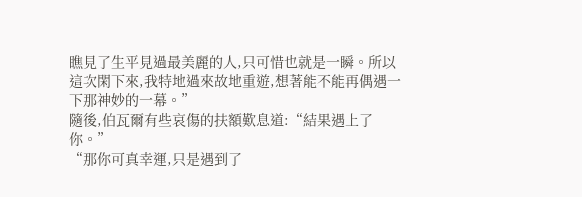瞧見了生平見過最美麗的人,只可惜也就是一瞬。所以這次閑下來,我特地過來故地重遊,想著能不能再偶遇一下那神妙的一幕。”
隨後,伯瓦爾有些哀傷的扶額歎息道:“結果遇上了你。”
“那你可真幸運,只是遇到了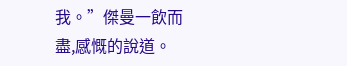我。”傑曼一飲而盡,感慨的說道。